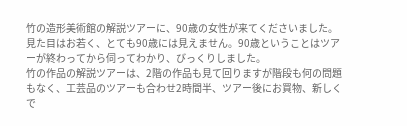竹の造形美術館の解説ツアーに、90歳の女性が来てくださいました。
見た目はお若く、とても90歳には見えません。90歳ということはツアーが終わってから伺ってわかり、びっくりしました。
竹の作品の解説ツアーは、2階の作品も見て回りますが階段も何の問題もなく、工芸品のツアーも合わせ2時間半、ツアー後にお買物、新しくで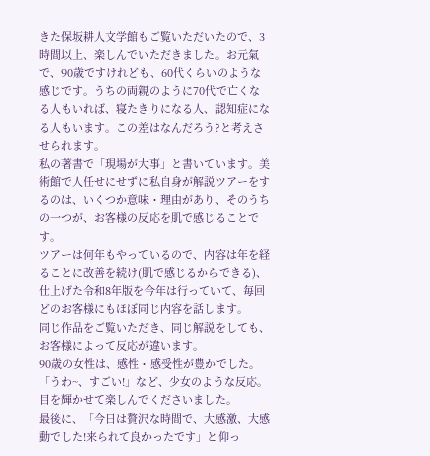きた保坂耕人文学館もご覧いただいたので、3時間以上、楽しんでいただきました。お元氣で、90歳ですけれども、60代くらいのような感じです。うちの両親のように70代で亡くなる人もいれば、寝たきりになる人、認知症になる人もいます。この差はなんだろう?と考えさせられます。
私の著書で「現場が大事」と書いています。美術館で人任せにせずに私自身が解説ツアーをするのは、いくつか意味・理由があり、そのうちの一つが、お客様の反応を肌で感じることです。
ツアーは何年もやっているので、内容は年を経ることに改善を続け(肌で感じるからできる)、仕上げた令和8年版を今年は行っていて、毎回どのお客様にもほぼ同じ内容を話します。
同じ作品をご覧いただき、同じ解説をしても、お客様によって反応が違います。
90歳の女性は、感性・感受性が豊かでした。
「うわ~、すごい!」など、少女のような反応。目を輝かせて楽しんでくださいました。
最後に、「今日は贅沢な時間で、大感激、大感動でした!来られて良かったです」と仰っ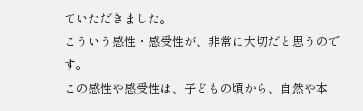ていただきました。
こういう感性・感受性が、非常に大切だと思うのです。
この感性や感受性は、子どもの頃から、自然や本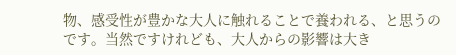物、感受性が豊かな大人に触れることで養われる、と思うのです。当然ですけれども、大人からの影響は大き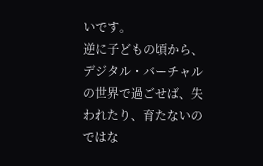いです。
逆に子どもの頃から、デジタル・バーチャルの世界で過ごせば、失われたり、育たないのではな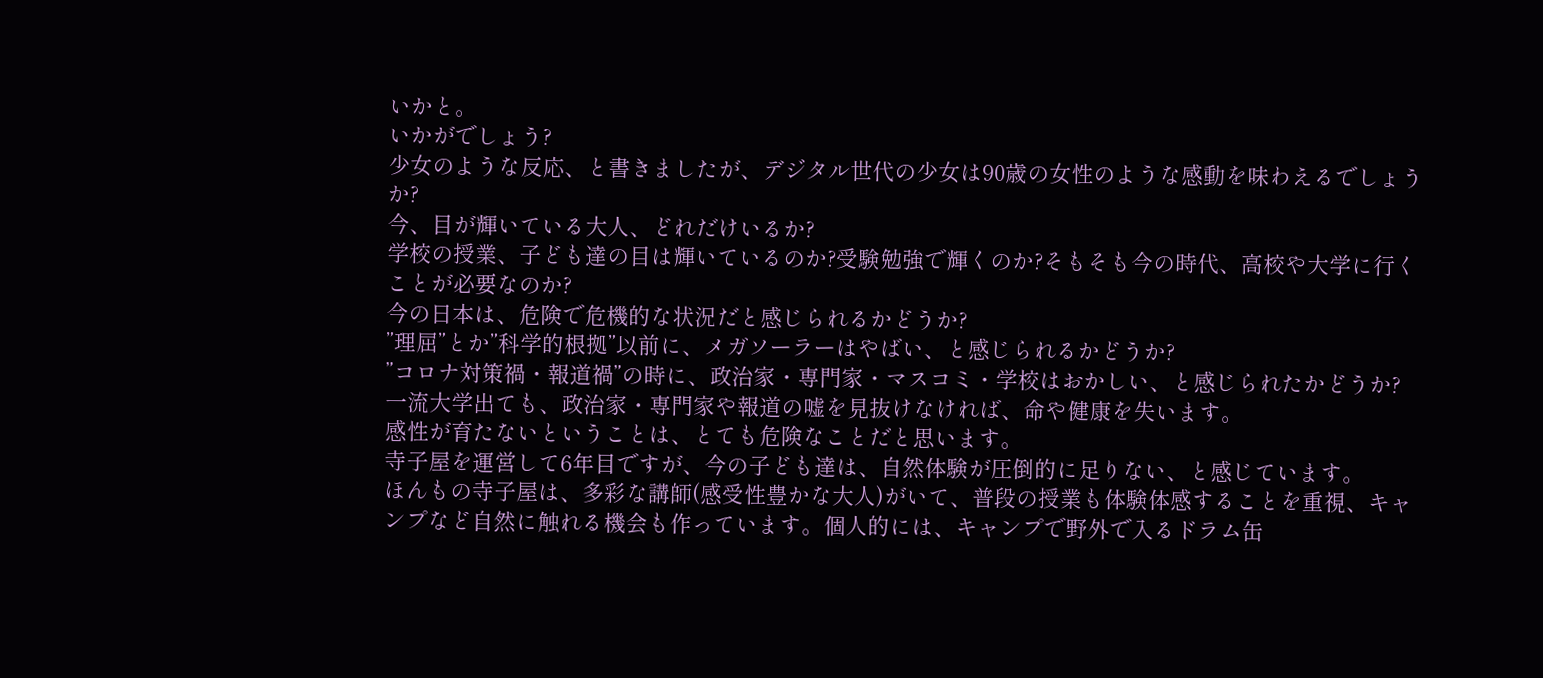いかと。
いかがでしょう?
少女のような反応、と書きましたが、デジタル世代の少女は90歳の女性のような感動を味わえるでしょうか?
今、目が輝いている大人、どれだけいるか?
学校の授業、子ども達の目は輝いているのか?受験勉強で輝くのか?そもそも今の時代、高校や大学に行くことが必要なのか?
今の日本は、危険で危機的な状況だと感じられるかどうか?
”理屈”とか”科学的根拠”以前に、メガソーラーはやばい、と感じられるかどうか?
”コロナ対策禍・報道禍”の時に、政治家・専門家・マスコミ・学校はおかしい、と感じられたかどうか?
一流大学出ても、政治家・専門家や報道の嘘を見抜けなければ、命や健康を失います。
感性が育たないということは、とても危険なことだと思います。
寺子屋を運営して6年目ですが、今の子ども達は、自然体験が圧倒的に足りない、と感じています。
ほんもの寺子屋は、多彩な講師(感受性豊かな大人)がいて、普段の授業も体験体感することを重視、キャンプなど自然に触れる機会も作っています。個人的には、キャンプで野外で入るドラム缶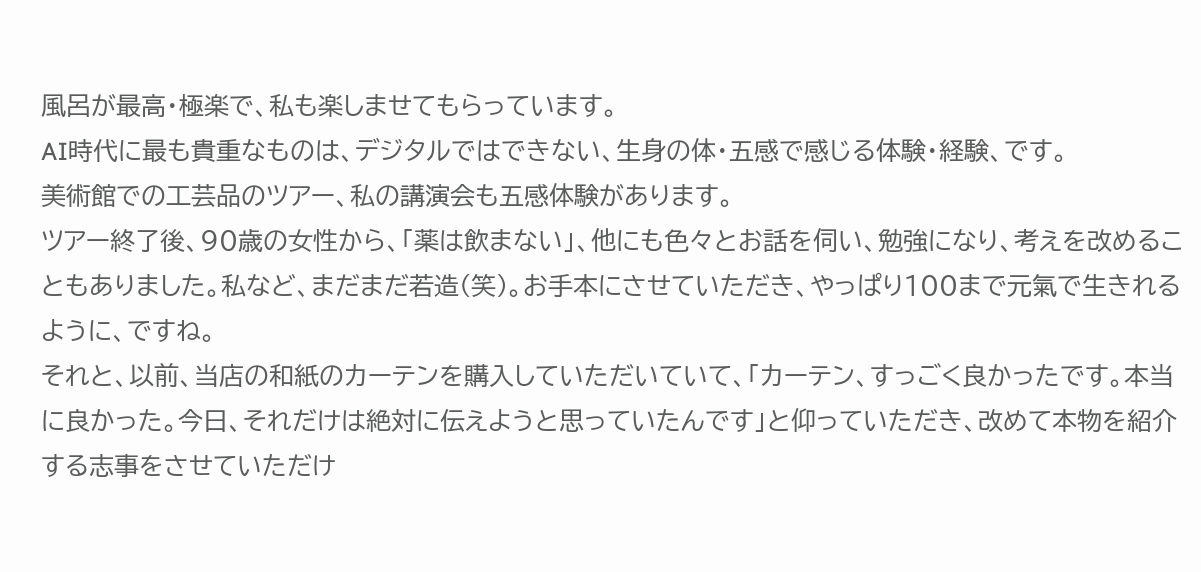風呂が最高・極楽で、私も楽しませてもらっています。
AI時代に最も貴重なものは、デジタルではできない、生身の体・五感で感じる体験・経験、です。
美術館での工芸品のツアー、私の講演会も五感体験があります。
ツアー終了後、90歳の女性から、「薬は飲まない」、他にも色々とお話を伺い、勉強になり、考えを改めることもありました。私など、まだまだ若造(笑)。お手本にさせていただき、やっぱり100まで元氣で生きれるように、ですね。
それと、以前、当店の和紙のカーテンを購入していただいていて、「カーテン、すっごく良かったです。本当に良かった。今日、それだけは絶対に伝えようと思っていたんです」と仰っていただき、改めて本物を紹介する志事をさせていただけ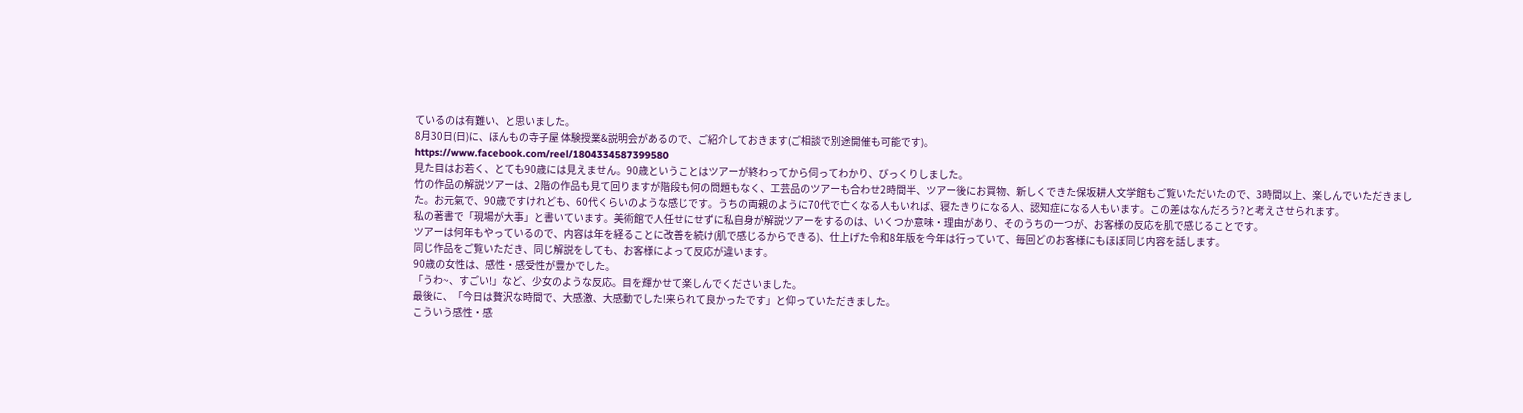ているのは有難い、と思いました。
8月30日(日)に、ほんもの寺子屋 体験授業&説明会があるので、ご紹介しておきます(ご相談で別途開催も可能です)。
https://www.facebook.com/reel/1804334587399580
見た目はお若く、とても90歳には見えません。90歳ということはツアーが終わってから伺ってわかり、びっくりしました。
竹の作品の解説ツアーは、2階の作品も見て回りますが階段も何の問題もなく、工芸品のツアーも合わせ2時間半、ツアー後にお買物、新しくできた保坂耕人文学館もご覧いただいたので、3時間以上、楽しんでいただきました。お元氣で、90歳ですけれども、60代くらいのような感じです。うちの両親のように70代で亡くなる人もいれば、寝たきりになる人、認知症になる人もいます。この差はなんだろう?と考えさせられます。
私の著書で「現場が大事」と書いています。美術館で人任せにせずに私自身が解説ツアーをするのは、いくつか意味・理由があり、そのうちの一つが、お客様の反応を肌で感じることです。
ツアーは何年もやっているので、内容は年を経ることに改善を続け(肌で感じるからできる)、仕上げた令和8年版を今年は行っていて、毎回どのお客様にもほぼ同じ内容を話します。
同じ作品をご覧いただき、同じ解説をしても、お客様によって反応が違います。
90歳の女性は、感性・感受性が豊かでした。
「うわ~、すごい!」など、少女のような反応。目を輝かせて楽しんでくださいました。
最後に、「今日は贅沢な時間で、大感激、大感動でした!来られて良かったです」と仰っていただきました。
こういう感性・感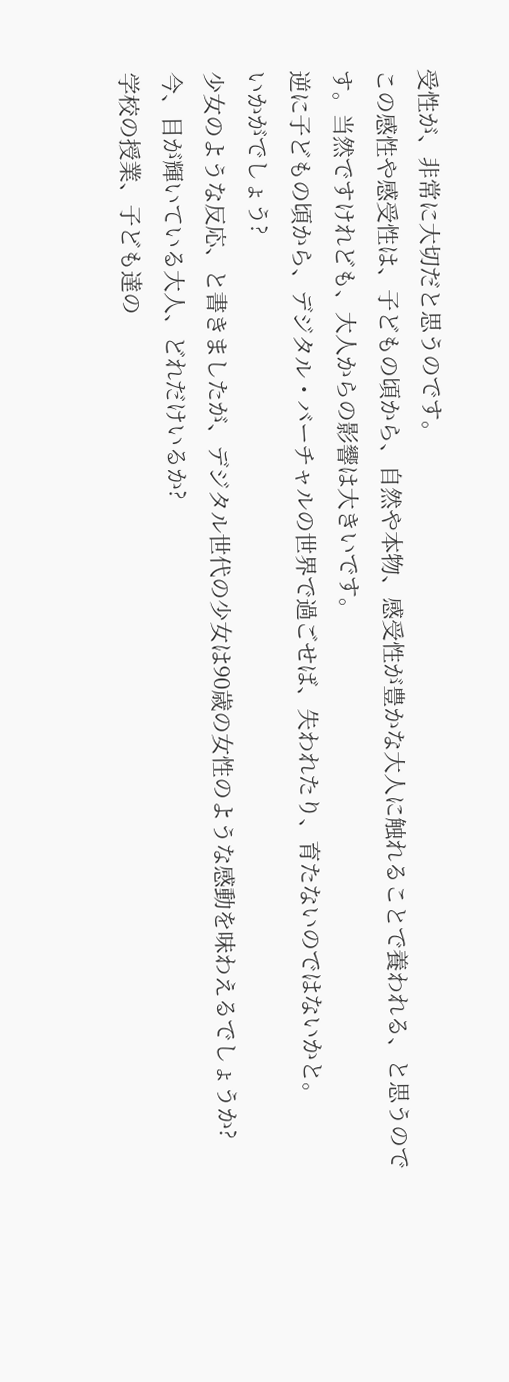受性が、非常に大切だと思うのです。
この感性や感受性は、子どもの頃から、自然や本物、感受性が豊かな大人に触れることで養われる、と思うのです。当然ですけれども、大人からの影響は大きいです。
逆に子どもの頃から、デジタル・バーチャルの世界で過ごせば、失われたり、育たないのではないかと。
いかがでしょう?
少女のような反応、と書きましたが、デジタル世代の少女は90歳の女性のような感動を味わえるでしょうか?
今、目が輝いている大人、どれだけいるか?
学校の授業、子ども達の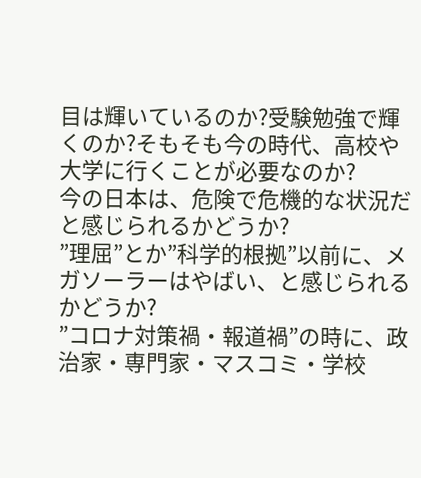目は輝いているのか?受験勉強で輝くのか?そもそも今の時代、高校や大学に行くことが必要なのか?
今の日本は、危険で危機的な状況だと感じられるかどうか?
”理屈”とか”科学的根拠”以前に、メガソーラーはやばい、と感じられるかどうか?
”コロナ対策禍・報道禍”の時に、政治家・専門家・マスコミ・学校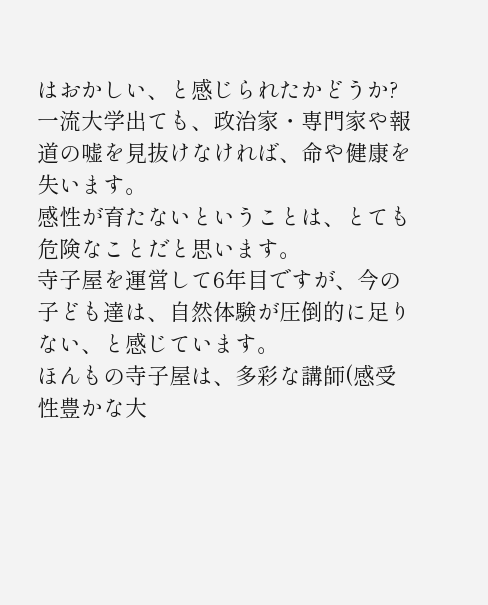はおかしい、と感じられたかどうか?
一流大学出ても、政治家・専門家や報道の嘘を見抜けなければ、命や健康を失います。
感性が育たないということは、とても危険なことだと思います。
寺子屋を運営して6年目ですが、今の子ども達は、自然体験が圧倒的に足りない、と感じています。
ほんもの寺子屋は、多彩な講師(感受性豊かな大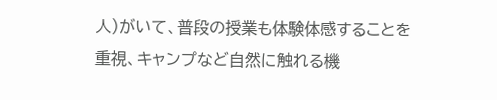人)がいて、普段の授業も体験体感することを重視、キャンプなど自然に触れる機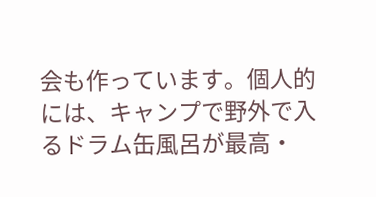会も作っています。個人的には、キャンプで野外で入るドラム缶風呂が最高・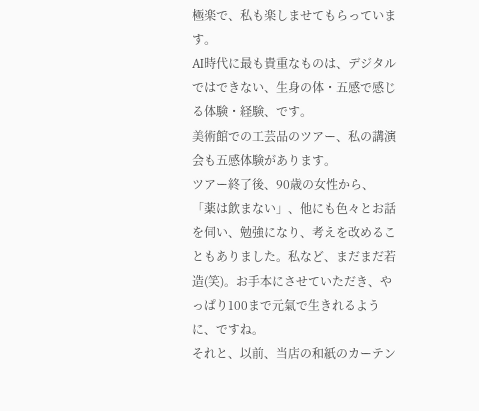極楽で、私も楽しませてもらっています。
AI時代に最も貴重なものは、デジタルではできない、生身の体・五感で感じる体験・経験、です。
美術館での工芸品のツアー、私の講演会も五感体験があります。
ツアー終了後、90歳の女性から、「薬は飲まない」、他にも色々とお話を伺い、勉強になり、考えを改めることもありました。私など、まだまだ若造(笑)。お手本にさせていただき、やっぱり100まで元氣で生きれるように、ですね。
それと、以前、当店の和紙のカーテン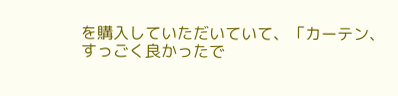を購入していただいていて、「カーテン、すっごく良かったで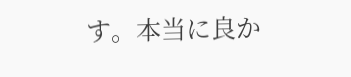す。本当に良か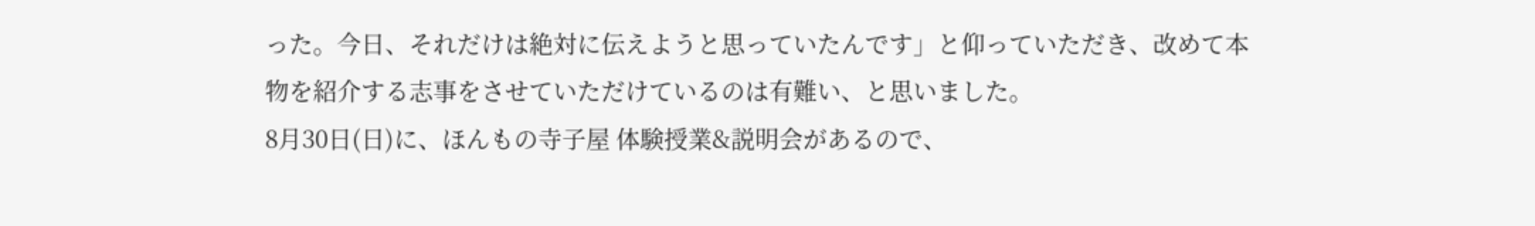った。今日、それだけは絶対に伝えようと思っていたんです」と仰っていただき、改めて本物を紹介する志事をさせていただけているのは有難い、と思いました。
8月30日(日)に、ほんもの寺子屋 体験授業&説明会があるので、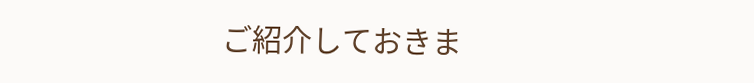ご紹介しておきま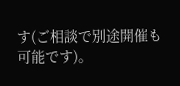す(ご相談で別途開催も可能です)。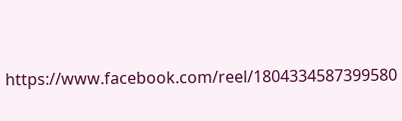https://www.facebook.com/reel/1804334587399580